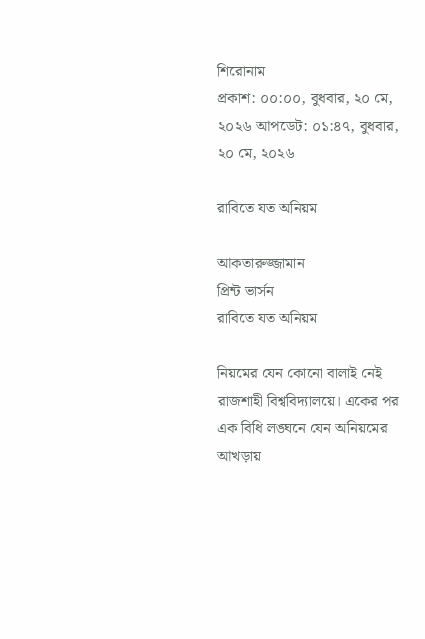শিরোনাম
প্রকাশ: ০০:০০, বুধবার, ২০ মে, ২০২৬ আপডেট: ০১:৪৭, বুধবার, ২০ মে, ২০২৬

রাবিতে যত অনিয়ম

আকতারুজ্জামান
প্রিন্ট ভার্সন
রাবিতে যত অনিয়ম

নিয়মের যেন কোনো বালাই নেই রাজশাহী বিশ্ববিদ্যালয়ে। একের পর এক বিধি লঙ্ঘনে যেন অনিয়মের আখড়ায়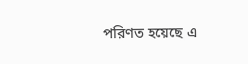পরিণত হয়েছে এ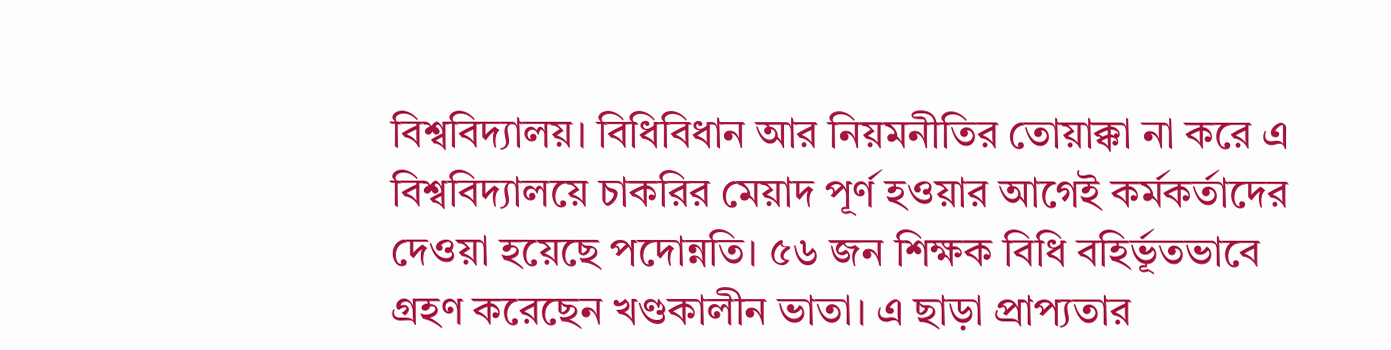বিশ্ববিদ্যালয়। বিধিবিধান আর নিয়মনীতির তোয়াক্কা না করে এ বিশ্ববিদ্যালয়ে চাকরির মেয়াদ পূর্ণ হওয়ার আগেই কর্মকর্তাদের দেওয়া হয়েছে পদোন্নতি। ৫৬ জন শিক্ষক বিধি বহির্ভূতভাবে গ্রহণ করেছেন খণ্ডকালীন ভাতা। এ ছাড়া প্রাপ্যতার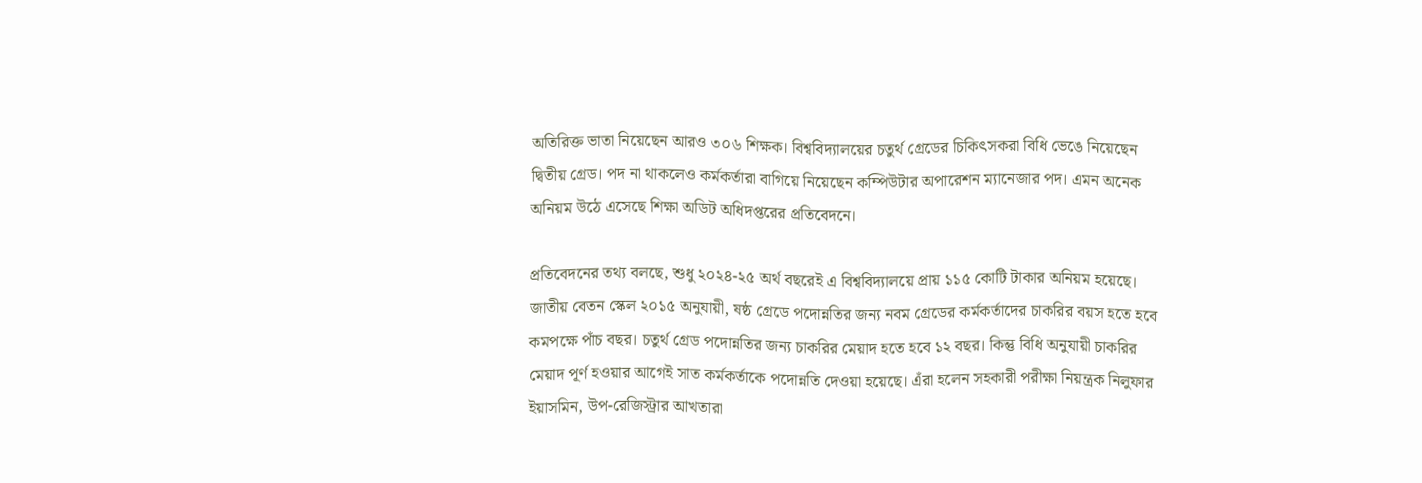অতিরিক্ত ভাতা নিয়েছেন আরও ৩০৬ শিক্ষক। বিশ্ববিদ্যালয়ের চতুর্থ গ্রেডের চিকিৎসকরা বিধি ভেঙে নিয়েছেন দ্বিতীয় গ্রেড। পদ না থাকলেও কর্মকর্তারা বাগিয়ে নিয়েছেন কম্পিউটার অপারেশন ম্যানেজার পদ। এমন অনেক অনিয়ম উঠে এসেছে শিক্ষা অডিট অধিদপ্তরের প্রতিবেদনে।

প্রতিবেদনের তথ্য বলছে, শুধু ২০২৪-২৫ অর্থ বছরেই এ বিশ্ববিদ্যালয়ে প্রায় ১১৫ কোটি টাকার অনিয়ম হয়েছে। জাতীয় বেতন স্কেল ২০১৫ অনুযায়ী, ষষ্ঠ গ্রেডে পদোন্নতির জন্য নবম গ্রেডের কর্মকর্তাদের চাকরির বয়স হতে হবে কমপক্ষে পাঁচ বছর। চতুর্থ গ্রেড পদোন্নতির জন্য চাকরির মেয়াদ হতে হবে ১২ বছর। কিন্তু বিধি অনুযায়ী চাকরির মেয়াদ পূর্ণ হওয়ার আগেই সাত কর্মকর্তাকে পদোন্নতি দেওয়া হয়েছে। এঁরা হলেন সহকারী পরীক্ষা নিয়ন্ত্রক নিলুফার ইয়াসমিন, উপ-রেজিস্ট্রার আখতারা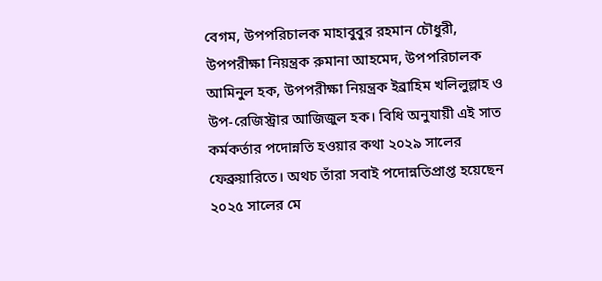বেগম, উপপরিচালক মাহাবুবুর রহমান চৌধুরী, উপপরীক্ষা নিয়ন্ত্রক রুমানা আহমেদ, উপপরিচালক আমিনুল হক, উপপরীক্ষা নিয়ন্ত্রক ইব্রাহিম খলিলুল্লাহ ও উপ-রেজিস্ট্রার আজিজুল হক। বিধি অনুযায়ী এই সাত কর্মকর্তার পদোন্নতি হওয়ার কথা ২০২৯ সালের ফেব্রুয়ারিতে। অথচ তাঁরা সবাই পদোন্নতিপ্রাপ্ত হয়েছেন ২০২৫ সালের মে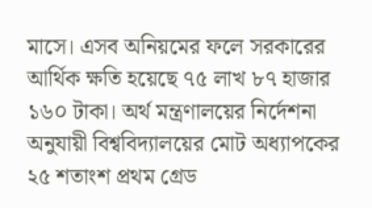মাসে। এসব অনিয়মের ফলে সরকারের আর্থিক ক্ষতি হয়েছে ৭৫ লাখ ৮৭ হাজার ১৬০ টাকা। অর্থ মন্ত্রণালয়ের নির্দেশনা অনুযায়ী বিশ্ববিদ্যালয়ের মোট অধ্যাপকের ২৫ শতাংশ প্রথম গ্রেড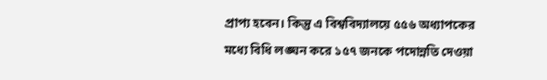প্রাপ্য হবেন। কিন্তু এ বিশ্ববিদ্যালয়ে ৫৫৬ অধ্যাপকের মধ্যে বিধি লঙ্ঘন করে ১৫৭ জনকে পদোন্নতি দেওয়া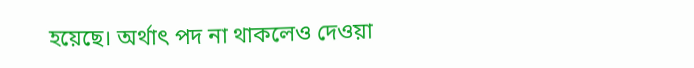হয়েছে। অর্থাৎ পদ না থাকলেও দেওয়া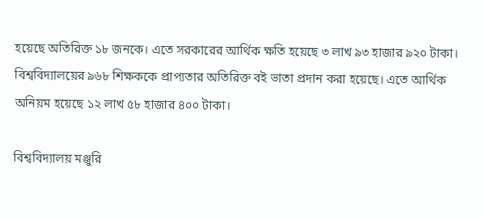হয়েছে অতিরিক্ত ১৮ জনকে। এতে সরকারের আর্থিক ক্ষতি হয়েছে ৩ লাখ ৯৩ হাজার ৯২০ টাকা। বিশ্ববিদ্যালয়ের ৯৬৮ শিক্ষককে প্রাপ্যতার অতিরিক্ত বই ভাতা প্রদান করা হয়েছে। এতে আর্থিক অনিয়ম হয়েছে ১২ লাখ ৫৮ হাজার ৪০০ টাকা।

বিশ্ববিদ্যালয় মঞ্জুরি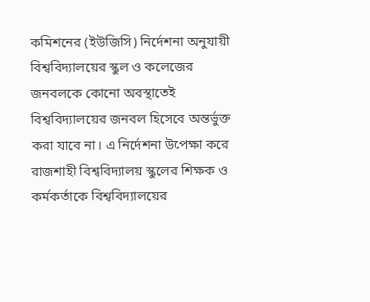কমিশনের (ইউজিসি) নির্দেশনা অনুযায়ী বিশ্ববিদ্যালয়ের স্কুল ও কলেজের জনবলকে কোনো অবস্থাতেই বিশ্ববিদ্যালয়ের জনবল হিসেবে অন্তর্ভুক্ত করা যাবে না। এ নির্দেশনা উপেক্ষা করে রাজশাহী বিশ্ববিদ্যালয় স্কুলের শিক্ষক ও কর্মকর্তাকে বিশ্ববিদ্যালয়ের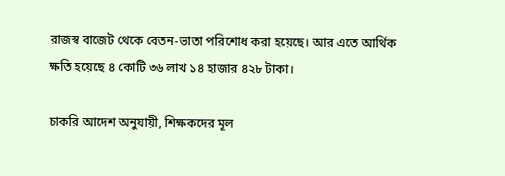রাজস্ব বাজেট থেকে বেতন-ভাতা পরিশোধ করা হয়েছে। আর এতে আর্থিক ক্ষতি হয়েছে ৪ কোটি ৩৬ লাখ ১৪ হাজার ৪২৮ টাকা।

চাকরি আদেশ অনুযায়ী, শিক্ষকদের মূল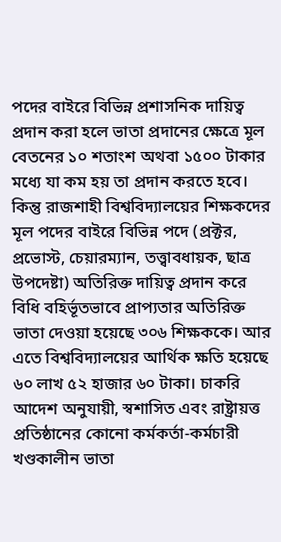পদের বাইরে বিভিন্ন প্রশাসনিক দায়িত্ব প্রদান করা হলে ভাতা প্রদানের ক্ষেত্রে মূল বেতনের ১০ শতাংশ অথবা ১৫০০ টাকার মধ্যে যা কম হয় তা প্রদান করতে হবে। কিন্তু রাজশাহী বিশ্ববিদ্যালয়ের শিক্ষকদের মূল পদের বাইরে বিভিন্ন পদে (প্রক্টর, প্রভোস্ট, চেয়ারম্যান, তত্ত্বাবধায়ক, ছাত্র উপদেষ্টা) অতিরিক্ত দায়িত্ব প্রদান করে বিধি বহির্ভূতভাবে প্রাপ্যতার অতিরিক্ত ভাতা দেওয়া হয়েছে ৩০৬ শিক্ষককে। আর এতে বিশ্ববিদ্যালয়ের আর্থিক ক্ষতি হয়েছে ৬০ লাখ ৫২ হাজার ৬০ টাকা। চাকরি আদেশ অনুযায়ী, স্বশাসিত এবং রাষ্ট্রায়ত্ত প্রতিষ্ঠানের কোনো কর্মকর্তা-কর্মচারী খণ্ডকালীন ভাতা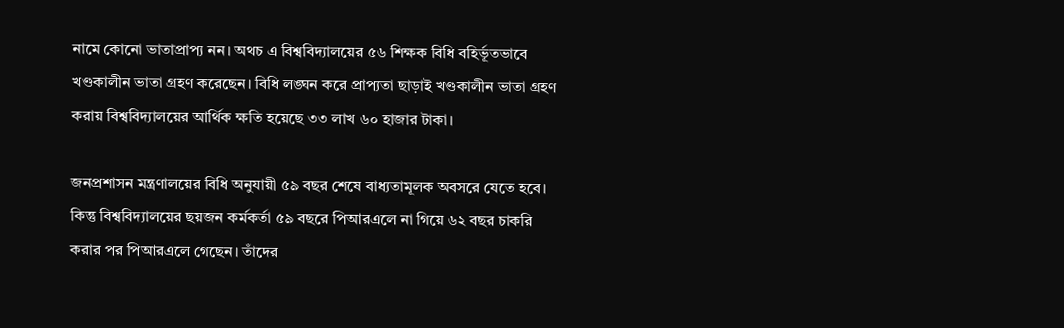নামে কোনো ভাতাপ্রাপ্য নন। অথচ এ বিশ্ববিদ্যালয়ের ৫৬ শিক্ষক বিধি বহির্ভূতভাবে খণ্ডকালীন ভাতা গ্রহণ করেছেন। বিধি লঙ্ঘন করে প্রাপ্যতা ছাড়াই খণ্ডকালীন ভাতা গ্রহণ করায় বিশ্ববিদ্যালয়ের আর্থিক ক্ষতি হয়েছে ৩৩ লাখ ৬০ হাজার টাকা।

জনপ্রশাসন মন্ত্রণালয়ের বিধি অনুযায়ী ৫৯ বছর শেষে বাধ্যতামূলক অবসরে যেতে হবে। কিন্তু বিশ্ববিদ্যালয়ের ছয়জন কর্মকর্তা ৫৯ বছরে পিআরএলে না গিয়ে ৬২ বছর চাকরি করার পর পিআরএলে গেছেন। তাঁদের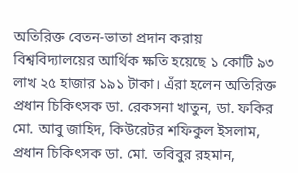অতিরিক্ত বেতন-ভাতা প্রদান করায় বিশ্ববিদ্যালয়ের আর্থিক ক্ষতি হয়েছে ১ কোটি ৯৩ লাখ ২৫ হাজার ১৯১ টাকা। এঁরা হলেন অতিরিক্ত প্রধান চিকিৎসক ডা. রেকসনা খাতুন, ডা. ফকির মো. আবু জাহিদ, কিউরেটর শফিকুল ইসলাম, প্রধান চিকিৎসক ডা. মো. তবিবুর রহমান,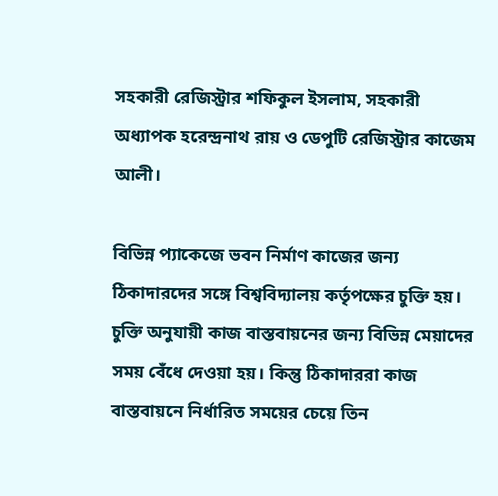সহকারী রেজিস্ট্রার শফিকুল ইসলাম, সহকারী অধ্যাপক হরেন্দ্রনাথ রায় ও ডেপুটি রেজিস্ট্রার কাজেম আলী।

বিভিন্ন প্যাকেজে ভবন নির্মাণ কাজের জন্য ঠিকাদারদের সঙ্গে বিশ্ববিদ্যালয় কর্তৃপক্ষের চুক্তি হয়। চুক্তি অনুযায়ী কাজ বাস্তবায়নের জন্য বিভিন্ন মেয়াদের সময় বেঁধে দেওয়া হয়। কিন্তু ঠিকাদাররা কাজ বাস্তবায়নে নির্ধারিত সময়ের চেয়ে তিন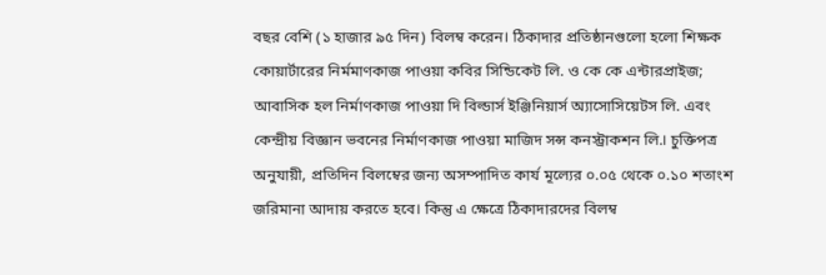বছর বেশি (১ হাজার ৯৫ দিন) বিলম্ব করেন। ঠিকাদার প্রতিষ্ঠানগুলো হলো শিক্ষক কোয়ার্টারের নির্মমাণকাজ পাওয়া কবির সিন্ডিকেট লি. ও কে কে এন্টারপ্রাইজ; আবাসিক হল নির্মাণকাজ পাওয়া দি বিল্ডার্স ইঞ্জিনিয়ার্স অ্যাসোসিয়েটস লি. এবং কেন্দ্রীয় বিজ্ঞান ভবনের নির্মাণকাজ পাওয়া মাজিদ সন্স কনস্ট্রাকশন লি.। চুক্তিপত্র অনুযায়ী, প্রতিদিন বিলম্বের জন্য অসম্পাদিত কার্য মূল্যের ০.০৫ থেকে ০.১০ শতাংশ জরিমানা আদায় করতে হবে। কিন্তু এ ক্ষেত্রে ঠিকাদারদের বিলম্ব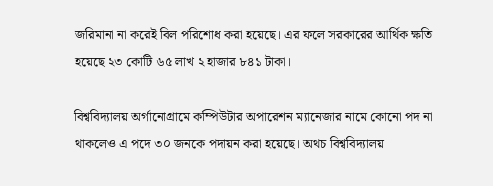জরিমানা না করেই বিল পরিশোধ করা হয়েছে। এর ফলে সরকারের আর্থিক ক্ষতি হয়েছে ২৩ কোটি ৬৫ লাখ ২ হাজার ৮৪১ টাকা।

বিশ্ববিদ্যালয় অর্গানোগ্রামে কম্পিউটার অপারেশন ম্যানেজার নামে কোনো পদ না থাকলেও এ পদে ৩০ জনকে পদায়ন করা হয়েছে। অথচ বিশ্ববিদ্যালয়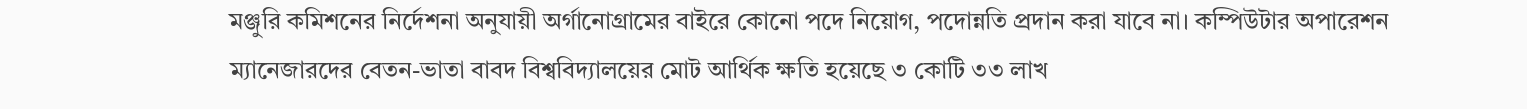মঞ্জুরি কমিশনের নির্দেশনা অনুযায়ী অর্গানোগ্রামের বাইরে কোনো পদে নিয়োগ, পদোন্নতি প্রদান করা যাবে না। কম্পিউটার অপারেশন ম্যানেজারদের বেতন-ভাতা বাবদ বিশ্ববিদ্যালয়ের মোট আর্থিক ক্ষতি হয়েছে ৩ কোটি ৩৩ লাখ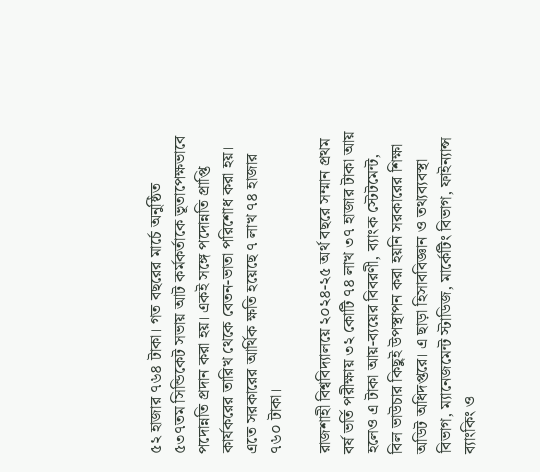৫২ হাজার ৭৬৪ টাকা। গত বছরের মার্চে অনুষ্ঠিত ৫৩৭তম সিন্ডিকেট সভায় আট কর্মকর্তাকে ভূতাপেক্ষভাবে পদোন্নতি প্রদান করা হয়। একই সঙ্গে পদোন্নতি প্রাপ্তি কার্যকরের তারিখ থেকে বেতন-ভাতা পরিশোধ করা হয়। এতে সরকারের আর্থিক ক্ষতি হয়েছে ৭ লাখ ৭৪ হাজার ৭৬০ টাকা।

রাজশাহী বিশ্ববিদ্যালয়ে ২০২৪-২৫ অর্থ বছরে সম্মান প্রথম বর্ষ ভর্তি পরীক্ষায় ৩২ কোটি ৭৪ লাখ ৩৭ হাজার টাকা আয় হলেও এ টাকা আয়-ব্যয়ের বিবরণী, ব্যাংক স্টেটমেন্ট, বিল ভাউচার কিছুই উপস্থাপন করা হয়নি সরকারের শিক্ষা অডিট অধিদপ্তরে। এ ছাড়া হিসাববিজ্ঞান ও তথ্যব্যবস্থা বিভাগ, ম্যানেজমেন্ট স্টাডিজ, মার্কেটিং বিভাগ, ফাইন্যান্স ব্যাংকিং ও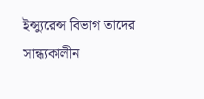ইন্স্যুরেন্স বিভাগ তাদের সান্ধ্যকালীন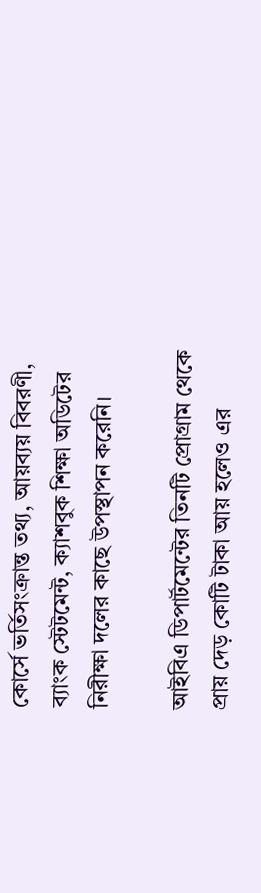কোর্সে ভর্তিসংক্রান্ত তথ্য, আয়ব্যয় বিবরণী, ব্যাংক স্টেটমেন্ট, ক্যাশবুক শিক্ষা অডিটের নিরীক্ষা দলের কাছে উপস্থাপন করেনি।

আইবিএ ডিপার্টমেন্টের তিনটি প্রোগ্রাম থেকে প্রায় দেড় কোটি টাকা আয় হলেও এর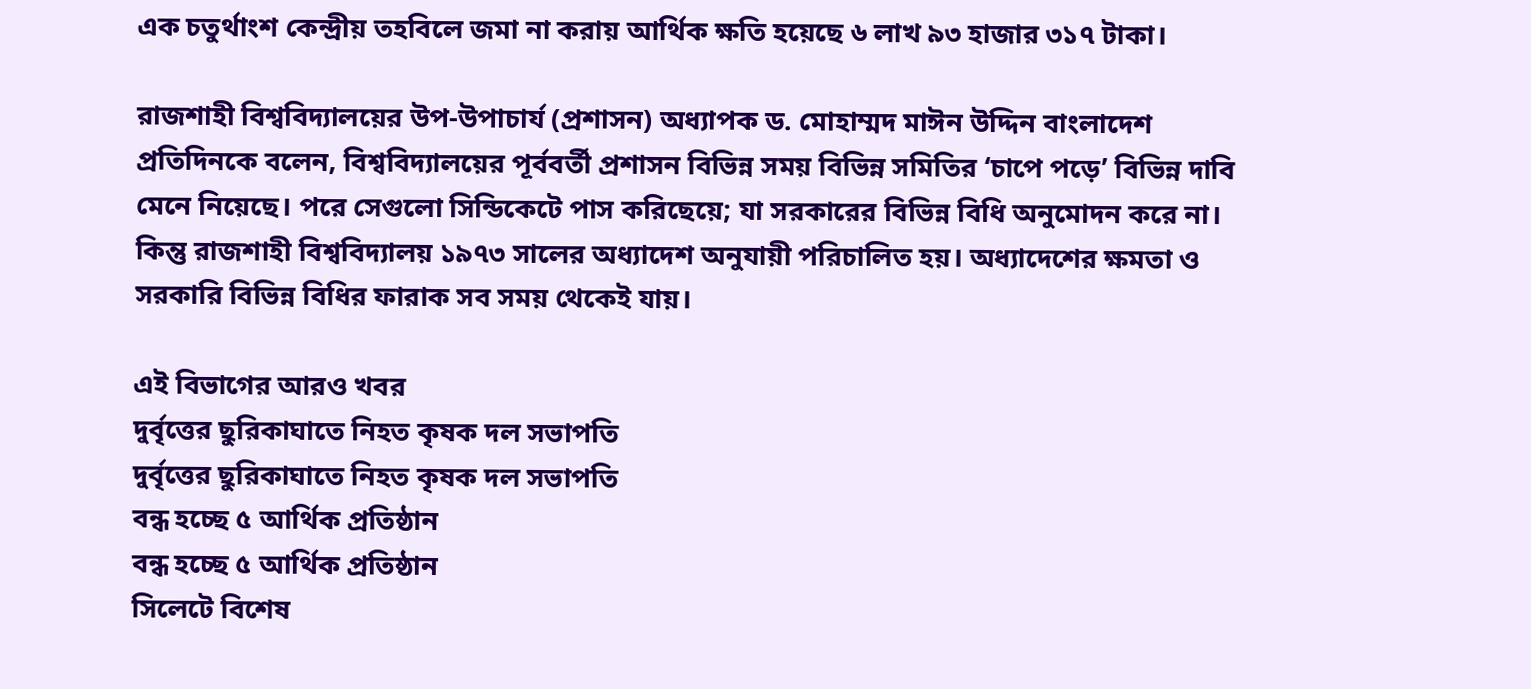এক চতুর্থাংশ কেন্দ্রীয় তহবিলে জমা না করায় আর্থিক ক্ষতি হয়েছে ৬ লাখ ৯৩ হাজার ৩১৭ টাকা।

রাজশাহী বিশ্ববিদ্যালয়ের উপ-উপাচার্য (প্রশাসন) অধ্যাপক ড. মোহাম্মদ মাঈন উদ্দিন বাংলাদেশ প্রতিদিনকে বলেন, বিশ্ববিদ্যালয়ের পূর্ববর্তী প্রশাসন বিভিন্ন সময় বিভিন্ন সমিতির ‘চাপে পড়ে’ বিভিন্ন দাবি মেনে নিয়েছে। পরে সেগুলো সিন্ডিকেটে পাস করিছেয়ে; যা সরকারের বিভিন্ন বিধি অনুমোদন করে না। কিন্তু রাজশাহী বিশ্ববিদ্যালয় ১৯৭৩ সালের অধ্যাদেশ অনুযায়ী পরিচালিত হয়। অধ্যাদেশের ক্ষমতা ও সরকারি বিভিন্ন বিধির ফারাক সব সময় থেকেই যায়।

এই বিভাগের আরও খবর
দুর্বৃত্তের ছুরিকাঘাতে নিহত কৃষক দল সভাপতি
দুর্বৃত্তের ছুরিকাঘাতে নিহত কৃষক দল সভাপতি
বন্ধ হচ্ছে ৫ আর্থিক প্রতিষ্ঠান
বন্ধ হচ্ছে ৫ আর্থিক প্রতিষ্ঠান
সিলেটে বিশেষ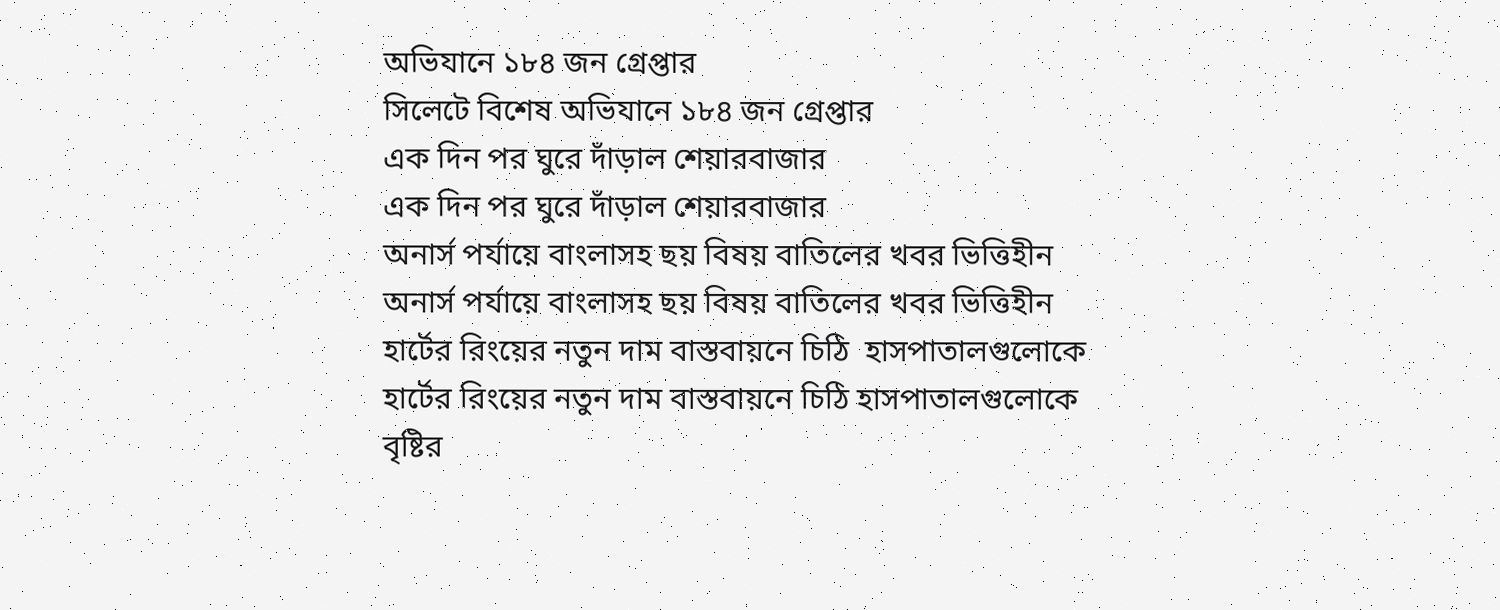অভিযানে ১৮৪ জন গ্রেপ্তার
সিলেটে বিশেষ অভিযানে ১৮৪ জন গ্রেপ্তার
এক দিন পর ঘুরে দাঁড়াল শেয়ারবাজার
এক দিন পর ঘুরে দাঁড়াল শেয়ারবাজার
অনার্স পর্যায়ে বাংলাসহ ছয় বিষয় বাতিলের খবর ভিত্তিহীন
অনার্স পর্যায়ে বাংলাসহ ছয় বিষয় বাতিলের খবর ভিত্তিহীন
হার্টের রিংয়ের নতুন দাম বাস্তবায়নে চিঠি  হাসপাতালগুলোকে
হার্টের রিংয়ের নতুন দাম বাস্তবায়নে চিঠি হাসপাতালগুলোকে
বৃষ্টির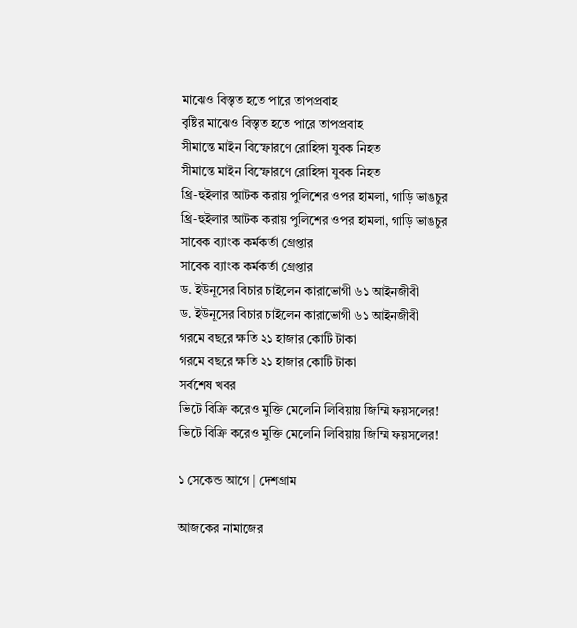মাঝেও বিস্তৃত হতে পারে তাপপ্রবাহ
বৃষ্টির মাঝেও বিস্তৃত হতে পারে তাপপ্রবাহ
সীমান্তে মাইন বিস্ফোরণে রোহিঙ্গা যুবক নিহত
সীমান্তে মাইন বিস্ফোরণে রোহিঙ্গা যুবক নিহত
থ্রি-হুইলার আটক করায় পুলিশের ওপর হামলা, গাড়ি ভাঙচুর
থ্রি-হুইলার আটক করায় পুলিশের ওপর হামলা, গাড়ি ভাঙচুর
সাবেক ব্যাংক কর্মকর্তা গ্রেপ্তার
সাবেক ব্যাংক কর্মকর্তা গ্রেপ্তার
ড. ইউনূসের বিচার চাইলেন কারাভোগী ৬১ আইনজীবী
ড. ইউনূসের বিচার চাইলেন কারাভোগী ৬১ আইনজীবী
গরমে বছরে ক্ষতি ২১ হাজার কোটি টাকা
গরমে বছরে ক্ষতি ২১ হাজার কোটি টাকা
সর্বশেষ খবর
ভিটে বিক্রি করেও মুক্তি মেলেনি লিবিয়ায় জিম্মি ফয়সলের!
ভিটে বিক্রি করেও মুক্তি মেলেনি লিবিয়ায় জিম্মি ফয়সলের!

১ সেকেন্ড আগে | দেশগ্রাম

আজকের নামাজের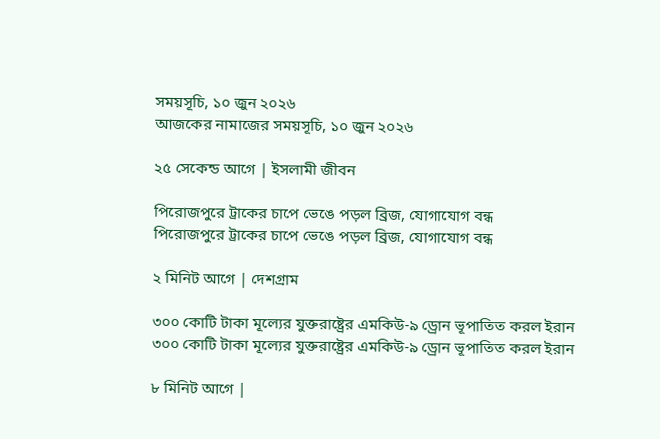সময়সূচি, ১০ জুন ২০২৬
আজকের নামাজের সময়সূচি, ১০ জুন ২০২৬

২৫ সেকেন্ড আগে | ইসলামী জীবন

পিরোজপুরে ট্রাকের চাপে ভেঙে পড়ল ব্রিজ, যোগাযোগ বন্ধ
পিরোজপুরে ট্রাকের চাপে ভেঙে পড়ল ব্রিজ, যোগাযোগ বন্ধ

২ মিনিট আগে | দেশগ্রাম

৩০০ কোটি টাকা মূল্যের যুক্তরাষ্ট্রের এমকিউ-৯ ড্রোন ভূপাতিত করল ইরান
৩০০ কোটি টাকা মূল্যের যুক্তরাষ্ট্রের এমকিউ-৯ ড্রোন ভূপাতিত করল ইরান

৮ মিনিট আগে |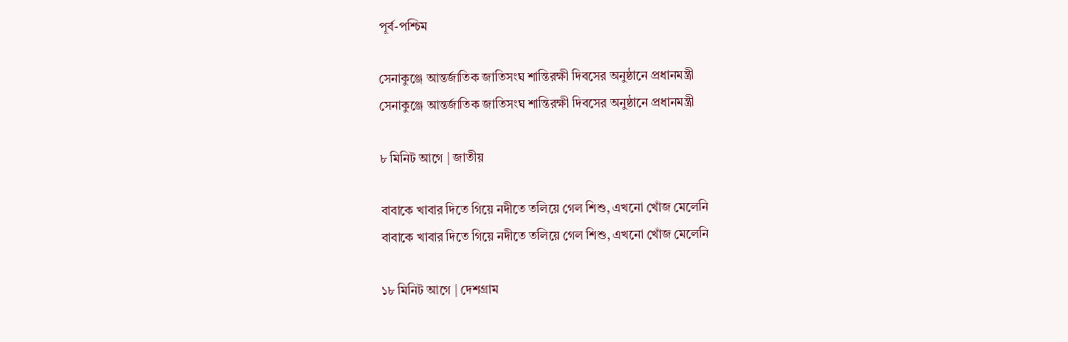পূর্ব-পশ্চিম

সেনাকুঞ্জে আন্তর্জাতিক জাতিসংঘ শান্তিরক্ষী দিবসের অনুষ্ঠানে প্রধানমন্ত্রী
সেনাকুঞ্জে আন্তর্জাতিক জাতিসংঘ শান্তিরক্ষী দিবসের অনুষ্ঠানে প্রধানমন্ত্রী

৮ মিনিট আগে | জাতীয়

বাবাকে খাবার দিতে গিয়ে নদীতে তলিয়ে গেল শিশু, এখনো খোঁজ মেলেনি
বাবাকে খাবার দিতে গিয়ে নদীতে তলিয়ে গেল শিশু, এখনো খোঁজ মেলেনি

১৮ মিনিট আগে | দেশগ্রাম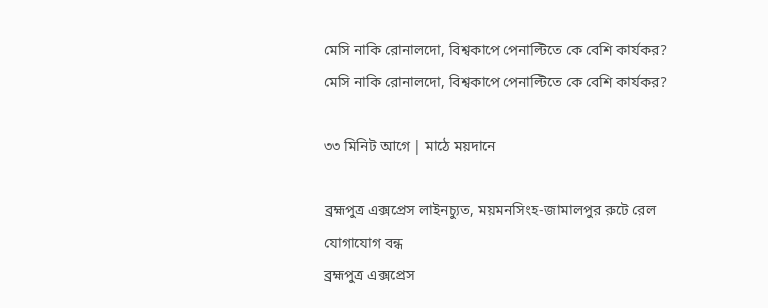মেসি নাকি রোনালদো, বিশ্বকাপে পেনাল্টিতে কে বেশি কার্যকর?
মেসি নাকি রোনালদো, বিশ্বকাপে পেনাল্টিতে কে বেশি কার্যকর?

৩৩ মিনিট আগে | মাঠে ময়দানে

ব্রহ্মপুত্র এক্সপ্রেস লাইনচ্যুত, ময়মনসিংহ-জামালপুর রুটে রেল যোগাযোগ বন্ধ
ব্রহ্মপুত্র এক্সপ্রেস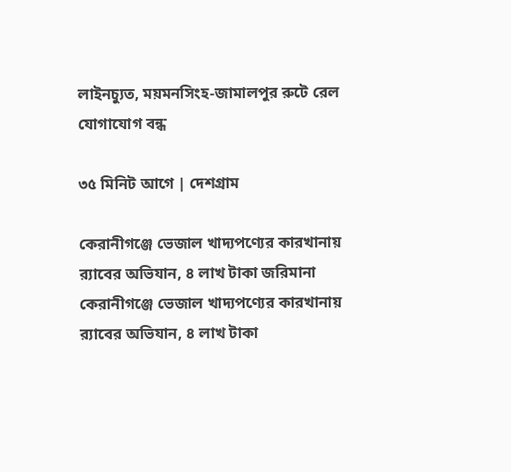লাইনচ্যুত, ময়মনসিংহ-জামালপুর রুটে রেল যোগাযোগ বন্ধ

৩৫ মিনিট আগে | দেশগ্রাম

কেরানীগঞ্জে ভেজাল খাদ্যপণ্যের কারখানায় র‌্যাবের অভিযান, ৪ লাখ টাকা জরিমানা
কেরানীগঞ্জে ভেজাল খাদ্যপণ্যের কারখানায় র‌্যাবের অভিযান, ৪ লাখ টাকা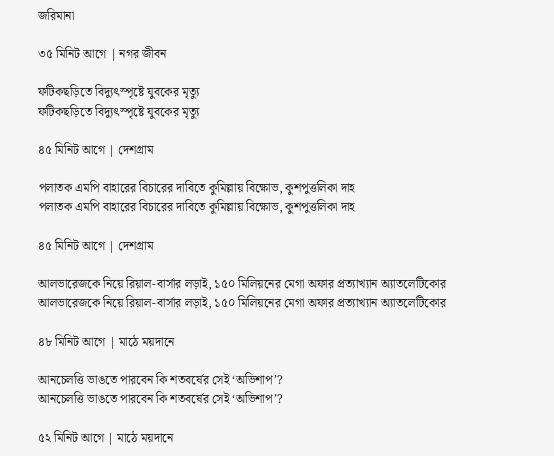জরিমানা

৩৫ মিনিট আগে | নগর জীবন

ফটিকছড়িতে বিদ্যুৎস্পৃষ্টে যুবকের মৃত্যু
ফটিকছড়িতে বিদ্যুৎস্পৃষ্টে যুবকের মৃত্যু

৪৫ মিনিট আগে | দেশগ্রাম

পলাতক এমপি বাহারের বিচারের দাবিতে কুমিল্লায় বিক্ষোভ, কুশপুত্তলিকা দাহ
পলাতক এমপি বাহারের বিচারের দাবিতে কুমিল্লায় বিক্ষোভ, কুশপুত্তলিকা দাহ

৪৫ মিনিট আগে | দেশগ্রাম

আলভারেজকে নিয়ে রিয়াল-বার্সার লড়াই, ১৫০ মিলিয়নের মেগা অফার প্রত্যাখ্যান অ্যাতলেটিকোর
আলভারেজকে নিয়ে রিয়াল-বার্সার লড়াই, ১৫০ মিলিয়নের মেগা অফার প্রত্যাখ্যান অ্যাতলেটিকোর

৪৮ মিনিট আগে | মাঠে ময়দানে

আনচেলত্তি ভাঙতে পারবেন কি শতবর্ষের সেই ‘অভিশাপ’?
আনচেলত্তি ভাঙতে পারবেন কি শতবর্ষের সেই ‘অভিশাপ’?

৫২ মিনিট আগে | মাঠে ময়দানে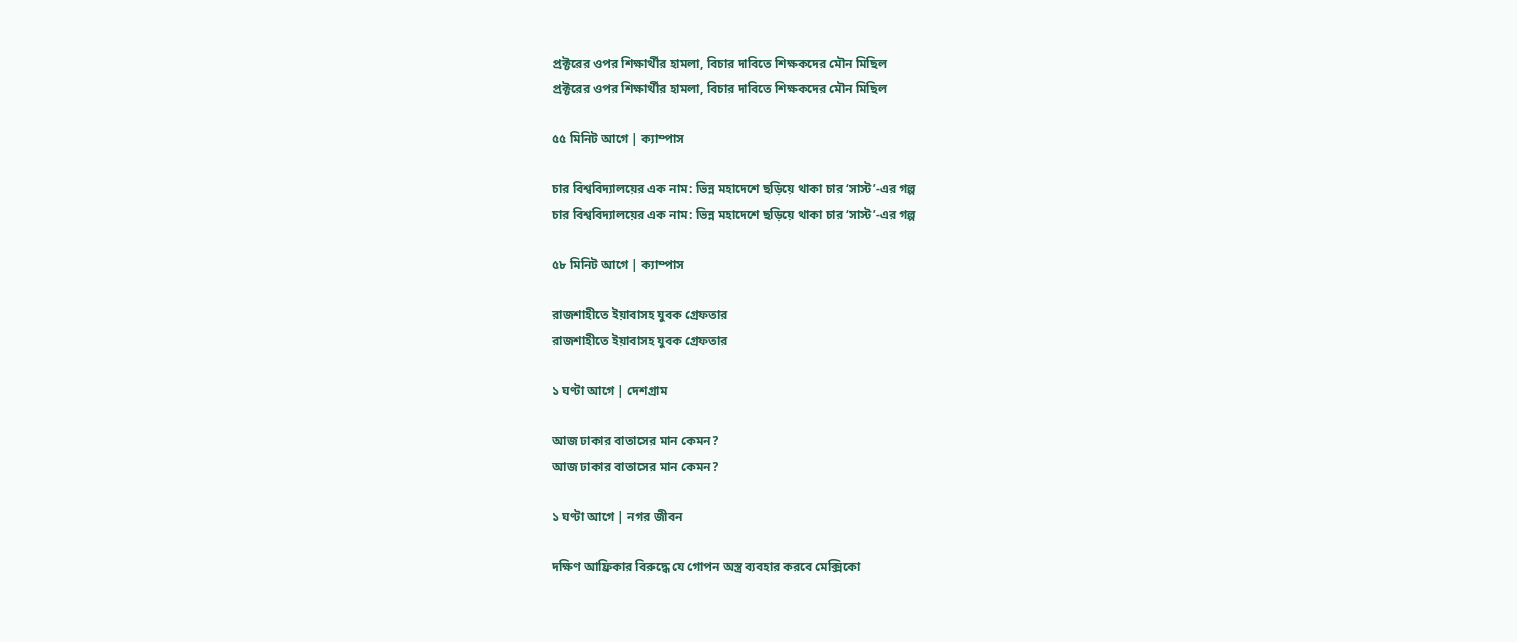প্রক্টরের ওপর শিক্ষার্থীর হামলা, বিচার দাবিতে শিক্ষকদের মৌন মিছিল
প্রক্টরের ওপর শিক্ষার্থীর হামলা, বিচার দাবিতে শিক্ষকদের মৌন মিছিল

৫৫ মিনিট আগে | ক্যাম্পাস

চার বিশ্ববিদ্যালয়ের এক নাম: ভিন্ন মহাদেশে ছড়িয়ে থাকা চার ‘সাস্ট’-এর গল্প
চার বিশ্ববিদ্যালয়ের এক নাম: ভিন্ন মহাদেশে ছড়িয়ে থাকা চার ‘সাস্ট’-এর গল্প

৫৮ মিনিট আগে | ক্যাম্পাস

রাজশাহীতে ইয়াবাসহ যুবক গ্রেফতার
রাজশাহীতে ইয়াবাসহ যুবক গ্রেফতার

১ ঘণ্টা আগে | দেশগ্রাম

আজ ঢাকার বাতাসের মান কেমন?
আজ ঢাকার বাতাসের মান কেমন?

১ ঘণ্টা আগে | নগর জীবন

দক্ষিণ আফ্রিকার বিরুদ্ধে যে গোপন অস্ত্র ব্যবহার করবে মেক্সিকো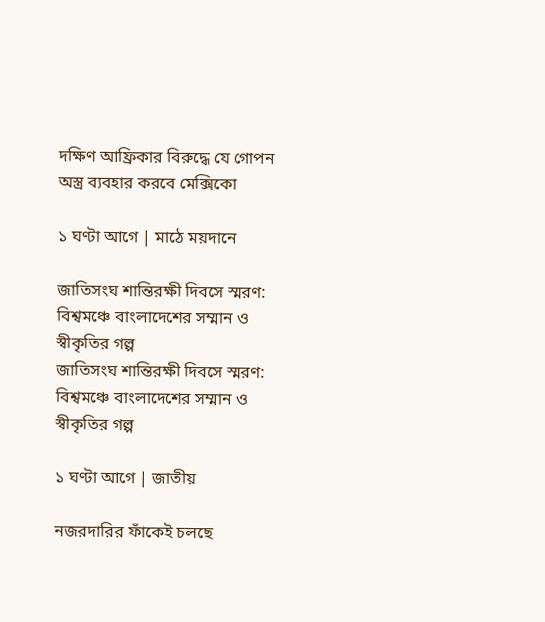দক্ষিণ আফ্রিকার বিরুদ্ধে যে গোপন অস্ত্র ব্যবহার করবে মেক্সিকো

১ ঘণ্টা আগে | মাঠে ময়দানে

জাতিসংঘ শান্তিরক্ষী দিবসে স্মরণ: বিশ্বমঞ্চে বাংলাদেশের সম্মান ও স্বীকৃতির গল্প
জাতিসংঘ শান্তিরক্ষী দিবসে স্মরণ: বিশ্বমঞ্চে বাংলাদেশের সম্মান ও স্বীকৃতির গল্প

১ ঘণ্টা আগে | জাতীয়

নজরদারির ফাঁকেই চলছে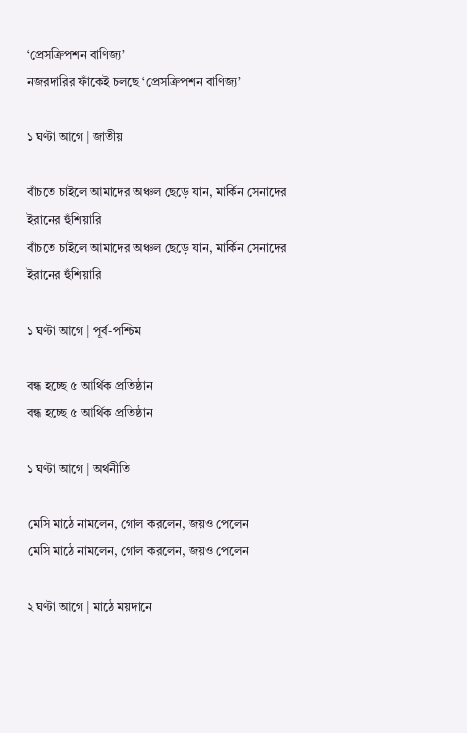‘প্রেসক্রিপশন বাণিজ্য’
নজরদারির ফাঁকেই চলছে ‘প্রেসক্রিপশন বাণিজ্য’

১ ঘণ্টা আগে | জাতীয়

বাঁচতে চাইলে আমাদের অঞ্চল ছেড়ে যান, মার্কিন সেনাদের ইরানের হুঁশিয়ারি
বাঁচতে চাইলে আমাদের অঞ্চল ছেড়ে যান, মার্কিন সেনাদের ইরানের হুঁশিয়ারি

১ ঘণ্টা আগে | পূর্ব-পশ্চিম

বন্ধ হচ্ছে ৫ আর্থিক প্রতিষ্ঠান
বন্ধ হচ্ছে ৫ আর্থিক প্রতিষ্ঠান

১ ঘণ্টা আগে | অর্থনীতি

মেসি মাঠে নামলেন, গোল করলেন, জয়ও পেলেন
মেসি মাঠে নামলেন, গোল করলেন, জয়ও পেলেন

২ ঘণ্টা আগে | মাঠে ময়দানে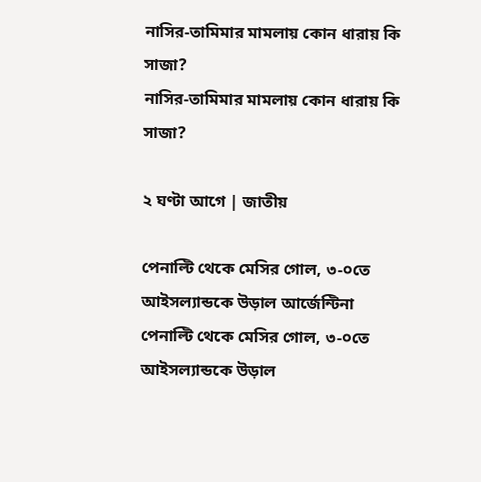নাসির-তামিমার মামলায় কোন ধারায় কি সাজা?
নাসির-তামিমার মামলায় কোন ধারায় কি সাজা?

২ ঘণ্টা আগে | জাতীয়

পেনাল্টি থেকে মেসির গোল, ৩-০তে আইসল্যান্ডকে উড়াল আর্জেন্টিনা
পেনাল্টি থেকে মেসির গোল, ৩-০তে আইসল্যান্ডকে উড়াল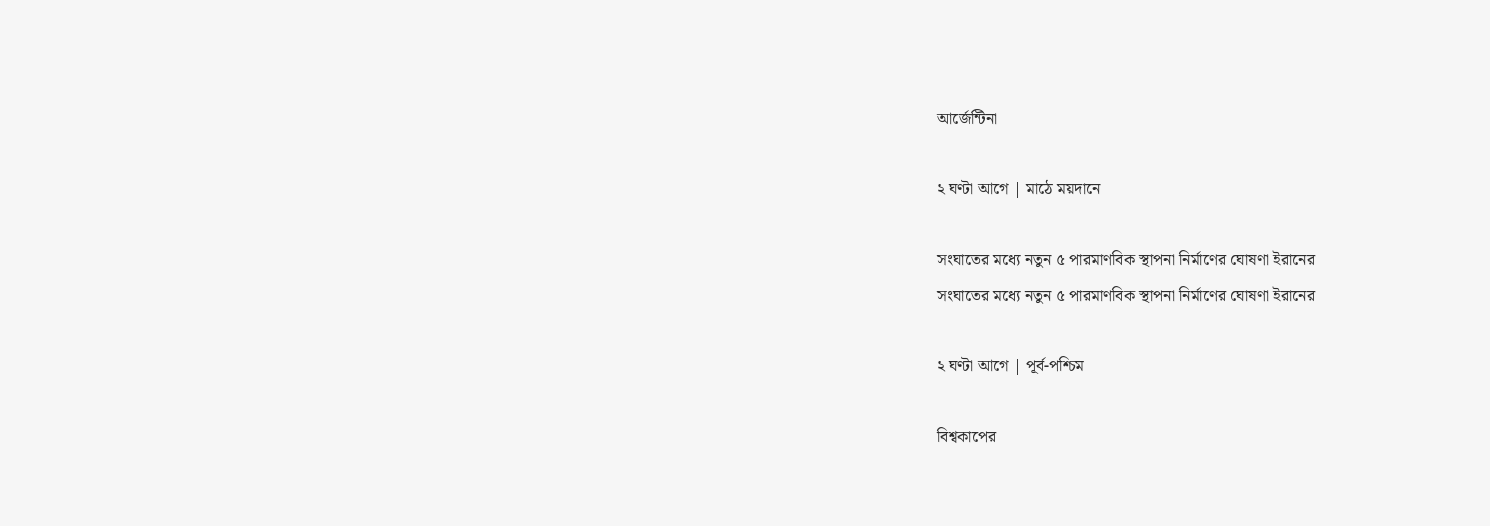আর্জেন্টিনা

২ ঘণ্টা আগে | মাঠে ময়দানে

সংঘাতের মধ্যে নতুন ৫ পারমাণবিক স্থাপনা নির্মাণের ঘোষণা ইরানের
সংঘাতের মধ্যে নতুন ৫ পারমাণবিক স্থাপনা নির্মাণের ঘোষণা ইরানের

২ ঘণ্টা আগে | পূর্ব-পশ্চিম

বিশ্বকাপের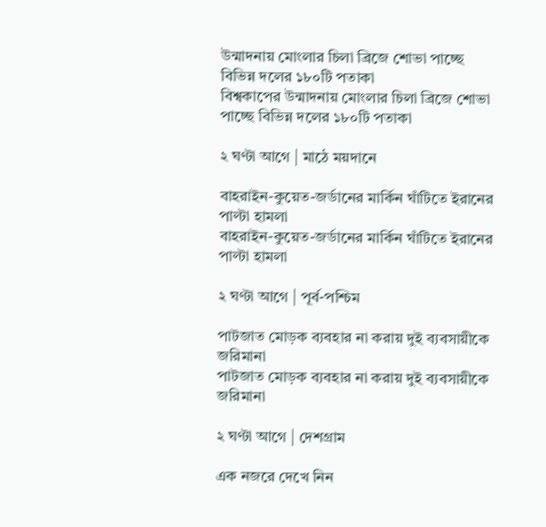উন্মাদনায় মোংলার চিলা ব্রিজে শোভা পাচ্ছে বিভিন্ন দলের ১৮০টি পতাকা
বিশ্বকাপের উন্মাদনায় মোংলার চিলা ব্রিজে শোভা পাচ্ছে বিভিন্ন দলের ১৮০টি পতাকা

২ ঘণ্টা আগে | মাঠে ময়দানে

বাহরাইন-কুয়েত-জর্ডানের মার্কিন ঘাঁটিতে ইরানের পাল্টা হামলা
বাহরাইন-কুয়েত-জর্ডানের মার্কিন ঘাঁটিতে ইরানের পাল্টা হামলা

২ ঘণ্টা আগে | পূর্ব-পশ্চিম

পাটজাত মোড়ক ব্যবহার না করায় দুই ব্যবসায়ীকে জরিমানা
পাটজাত মোড়ক ব্যবহার না করায় দুই ব্যবসায়ীকে জরিমানা

২ ঘণ্টা আগে | দেশগ্রাম

এক নজরে দেখে নিন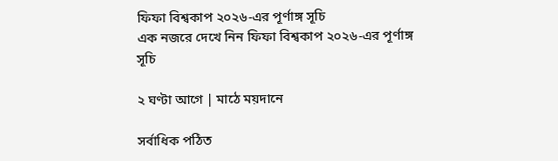ফিফা বিশ্বকাপ ২০২৬-এর পূর্ণাঙ্গ সূচি
এক নজরে দেখে নিন ফিফা বিশ্বকাপ ২০২৬-এর পূর্ণাঙ্গ সূচি

২ ঘণ্টা আগে | মাঠে ময়দানে

সর্বাধিক পঠিত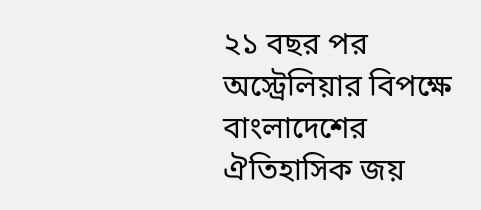২১ বছর পর অস্ট্রেলিয়ার বিপক্ষে বাংলাদেশের ঐতিহাসিক জয়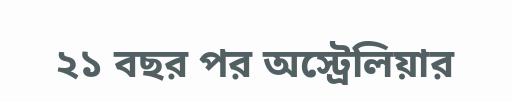২১ বছর পর অস্ট্রেলিয়ার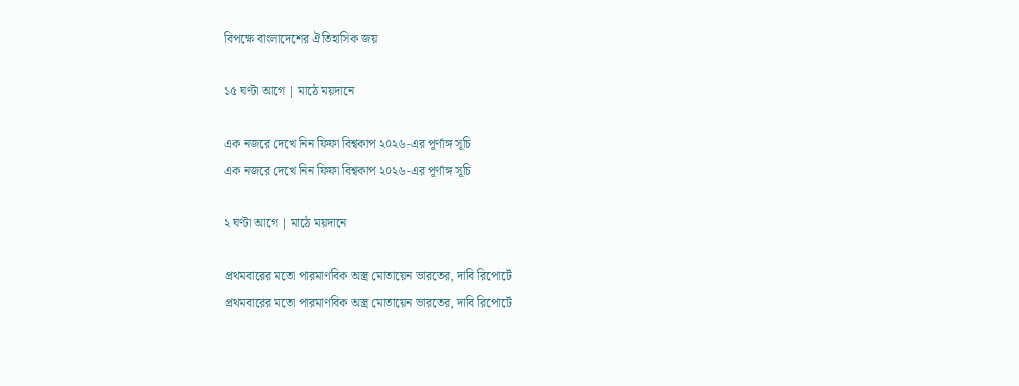বিপক্ষে বাংলাদেশের ঐতিহাসিক জয়

১৫ ঘণ্টা আগে | মাঠে ময়দানে

এক নজরে দেখে নিন ফিফা বিশ্বকাপ ২০২৬-এর পূর্ণাঙ্গ সূচি
এক নজরে দেখে নিন ফিফা বিশ্বকাপ ২০২৬-এর পূর্ণাঙ্গ সূচি

২ ঘণ্টা আগে | মাঠে ময়দানে

প্রথমবারের মতো পারমাণবিক অস্ত্র মোতায়েন ভারতের, দাবি রিপোর্টে
প্রথমবারের মতো পারমাণবিক অস্ত্র মোতায়েন ভারতের, দাবি রিপোর্টে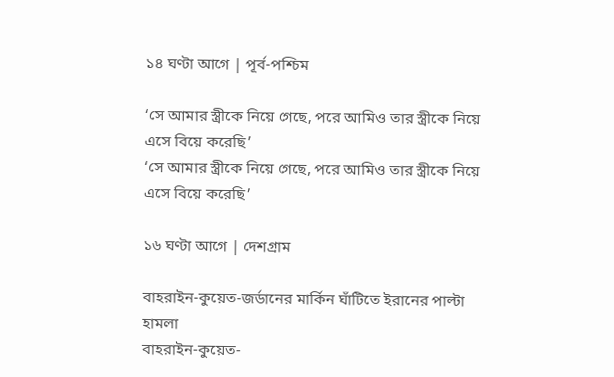১৪ ঘণ্টা আগে | পূর্ব-পশ্চিম

‘সে আমার স্ত্রীকে নিয়ে গেছে, পরে আমিও তার স্ত্রীকে নিয়ে এসে বিয়ে করেছি’
‘সে আমার স্ত্রীকে নিয়ে গেছে, পরে আমিও তার স্ত্রীকে নিয়ে এসে বিয়ে করেছি’

১৬ ঘণ্টা আগে | দেশগ্রাম

বাহরাইন-কুয়েত-জর্ডানের মার্কিন ঘাঁটিতে ইরানের পাল্টা হামলা
বাহরাইন-কুয়েত-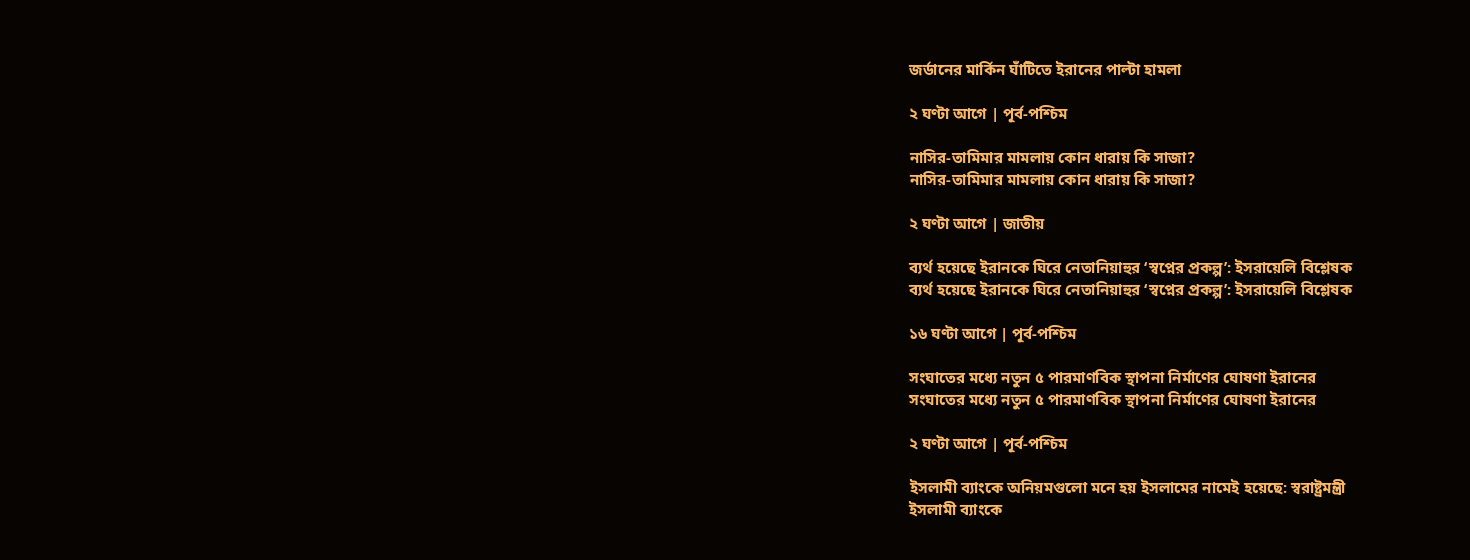জর্ডানের মার্কিন ঘাঁটিতে ইরানের পাল্টা হামলা

২ ঘণ্টা আগে | পূর্ব-পশ্চিম

নাসির-তামিমার মামলায় কোন ধারায় কি সাজা?
নাসির-তামিমার মামলায় কোন ধারায় কি সাজা?

২ ঘণ্টা আগে | জাতীয়

ব্যর্থ হয়েছে ইরানকে ঘিরে নেতানিয়াহুর ‘স্বপ্নের প্রকল্প’: ইসরায়েলি বিশ্লেষক
ব্যর্থ হয়েছে ইরানকে ঘিরে নেতানিয়াহুর ‘স্বপ্নের প্রকল্প’: ইসরায়েলি বিশ্লেষক

১৬ ঘণ্টা আগে | পূর্ব-পশ্চিম

সংঘাতের মধ্যে নতুন ৫ পারমাণবিক স্থাপনা নির্মাণের ঘোষণা ইরানের
সংঘাতের মধ্যে নতুন ৫ পারমাণবিক স্থাপনা নির্মাণের ঘোষণা ইরানের

২ ঘণ্টা আগে | পূর্ব-পশ্চিম

ইসলামী ব্যাংকে অনিয়মগুলো মনে হয় ইসলামের নামেই হয়েছে: স্বরাষ্ট্রমন্ত্রী
ইসলামী ব্যাংকে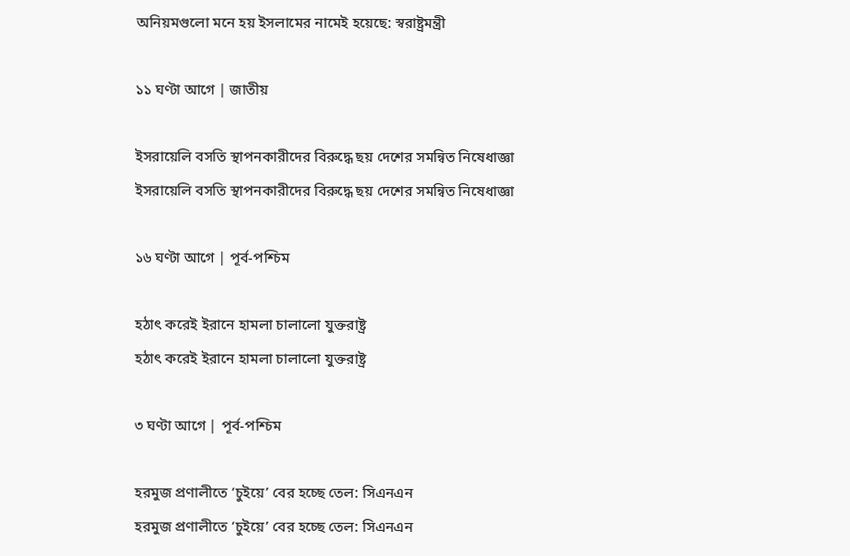অনিয়মগুলো মনে হয় ইসলামের নামেই হয়েছে: স্বরাষ্ট্রমন্ত্রী

১১ ঘণ্টা আগে | জাতীয়

ইসরায়েলি বসতি স্থাপনকারীদের বিরুদ্ধে ছয় দেশের সমন্বিত নিষেধাজ্ঞা
ইসরায়েলি বসতি স্থাপনকারীদের বিরুদ্ধে ছয় দেশের সমন্বিত নিষেধাজ্ঞা

১৬ ঘণ্টা আগে | পূর্ব-পশ্চিম

হঠাৎ করেই ইরানে হামলা চালালো যুক্তরাষ্ট্র
হঠাৎ করেই ইরানে হামলা চালালো যুক্তরাষ্ট্র

৩ ঘণ্টা আগে | পূর্ব-পশ্চিম

হরমুজ প্রণালীতে ‘চুইয়ে’ বের হচ্ছে তেল: সিএনএন
হরমুজ প্রণালীতে ‘চুইয়ে’ বের হচ্ছে তেল: সিএনএন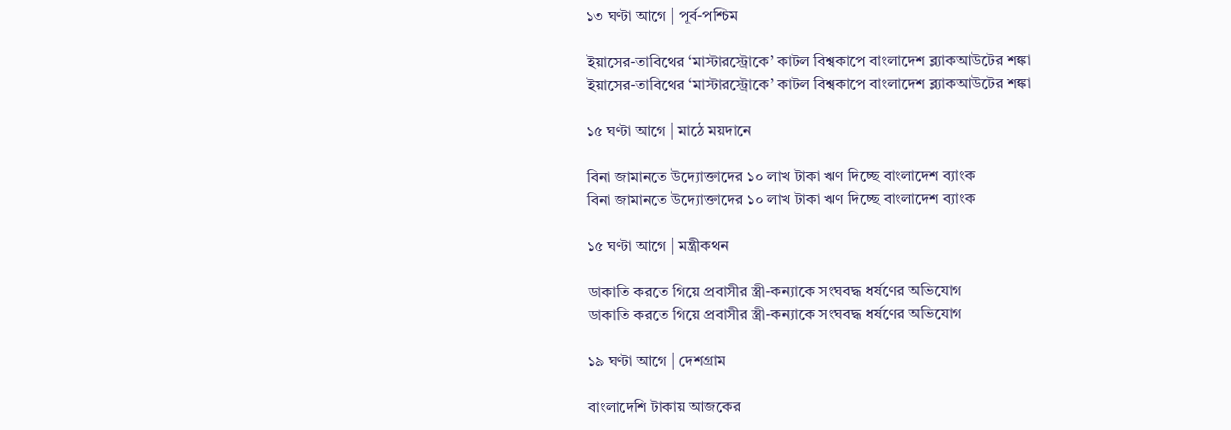১৩ ঘণ্টা আগে | পূর্ব-পশ্চিম

ইয়াসের-তাবিথের ‘মাস্টারস্ট্রোকে’ কাটল বিশ্বকাপে বাংলাদেশ ব্ল্যাকআউটের শঙ্কা
ইয়াসের-তাবিথের ‘মাস্টারস্ট্রোকে’ কাটল বিশ্বকাপে বাংলাদেশ ব্ল্যাকআউটের শঙ্কা

১৫ ঘণ্টা আগে | মাঠে ময়দানে

বিনা জামানতে উদ্যোক্তাদের ১০ লাখ টাকা ঋণ দিচ্ছে বাংলাদেশ ব্যাংক
বিনা জামানতে উদ্যোক্তাদের ১০ লাখ টাকা ঋণ দিচ্ছে বাংলাদেশ ব্যাংক

১৫ ঘণ্টা আগে | মন্ত্রীকথন

ডাকাতি করতে গিয়ে প্রবাসীর স্ত্রী-কন্যাকে সংঘবদ্ধ ধর্ষণের অভিযোগ
ডাকাতি করতে গিয়ে প্রবাসীর স্ত্রী-কন্যাকে সংঘবদ্ধ ধর্ষণের অভিযোগ

১৯ ঘণ্টা আগে | দেশগ্রাম

বাংলাদেশি টাকায় আজকের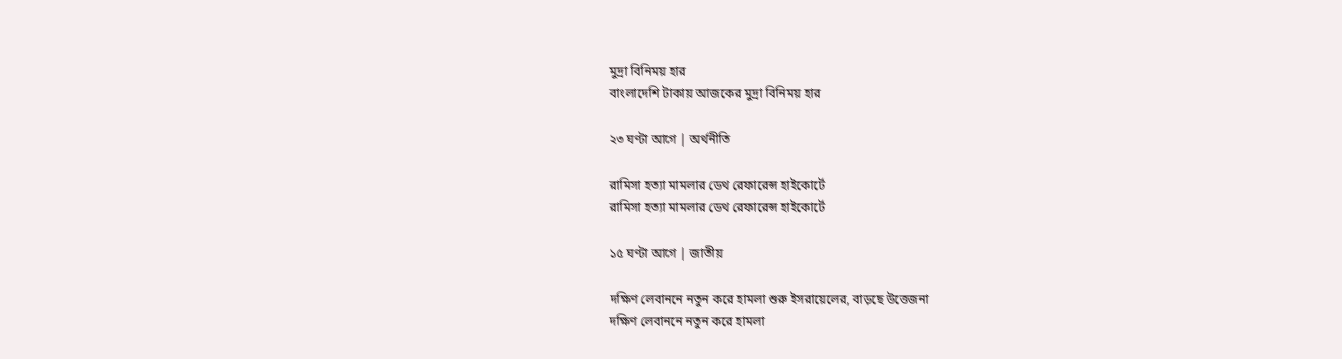মুদ্রা বিনিময় হার
বাংলাদেশি টাকায় আজকের মুদ্রা বিনিময় হার

২৩ ঘণ্টা আগে | অর্থনীতি

রামিসা হত্যা মামলার ডেথ রেফারেন্স হাইকোর্টে
রামিসা হত্যা মামলার ডেথ রেফারেন্স হাইকোর্টে

১৫ ঘণ্টা আগে | জাতীয়

দক্ষিণ লেবাননে নতুন করে হামলা শুরু ইসরায়েলের, বাড়ছে উত্তেজনা
দক্ষিণ লেবাননে নতুন করে হামলা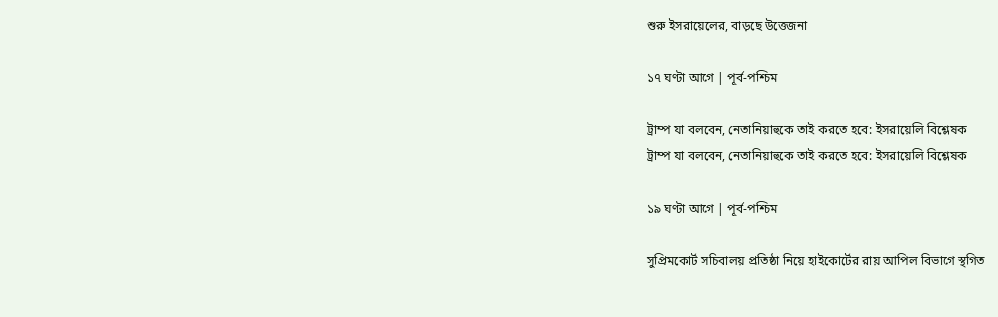শুরু ইসরায়েলের, বাড়ছে উত্তেজনা

১৭ ঘণ্টা আগে | পূর্ব-পশ্চিম

ট্রাম্প যা বলবেন, নেতানিয়াহুকে তাই করতে হবে: ইসরায়েলি বিশ্লেষক
ট্রাম্প যা বলবেন, নেতানিয়াহুকে তাই করতে হবে: ইসরায়েলি বিশ্লেষক

১৯ ঘণ্টা আগে | পূর্ব-পশ্চিম

সুপ্রিমকোর্ট সচিবালয় প্রতিষ্ঠা নিয়ে হাইকোর্টের রায় আপিল বিভাগে স্থগিত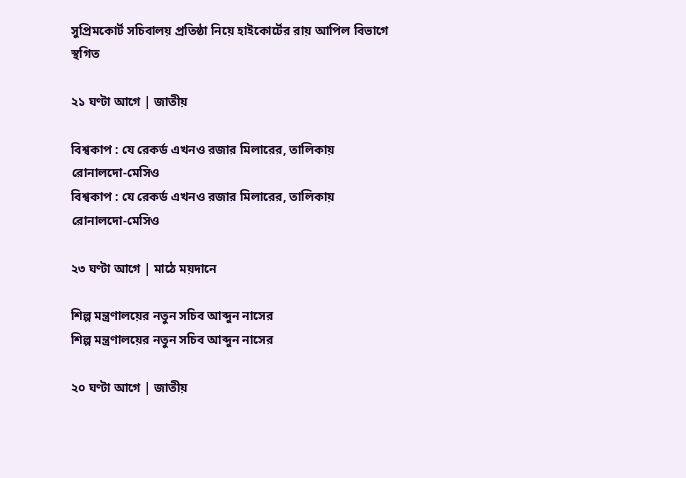সুপ্রিমকোর্ট সচিবালয় প্রতিষ্ঠা নিয়ে হাইকোর্টের রায় আপিল বিভাগে স্থগিত

২১ ঘণ্টা আগে | জাতীয়

বিশ্বকাপ : যে রেকর্ড এখনও রজার মিলারের, তালিকায় রোনালদো-মেসিও
বিশ্বকাপ : যে রেকর্ড এখনও রজার মিলারের, তালিকায় রোনালদো-মেসিও

২৩ ঘণ্টা আগে | মাঠে ময়দানে

শিল্প মন্ত্রণালয়ের নতুন সচিব আব্দুন নাসের
শিল্প মন্ত্রণালয়ের নতুন সচিব আব্দুন নাসের

২০ ঘণ্টা আগে | জাতীয়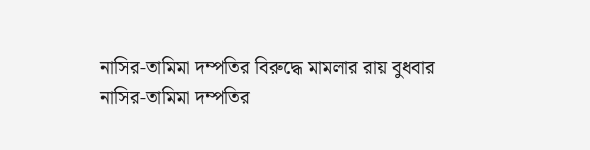নাসির-তামিমা দম্পতির বিরুদ্ধে মামলার রায় বুধবার
নাসির-তামিমা দম্পতির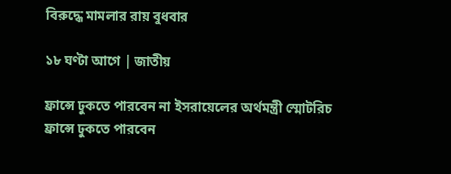বিরুদ্ধে মামলার রায় বুধবার

১৮ ঘণ্টা আগে | জাতীয়

ফ্রান্সে ঢুকতে পারবেন না ইসরায়েলের অর্থমন্ত্রী স্মোটরিচ
ফ্রান্সে ঢুকতে পারবেন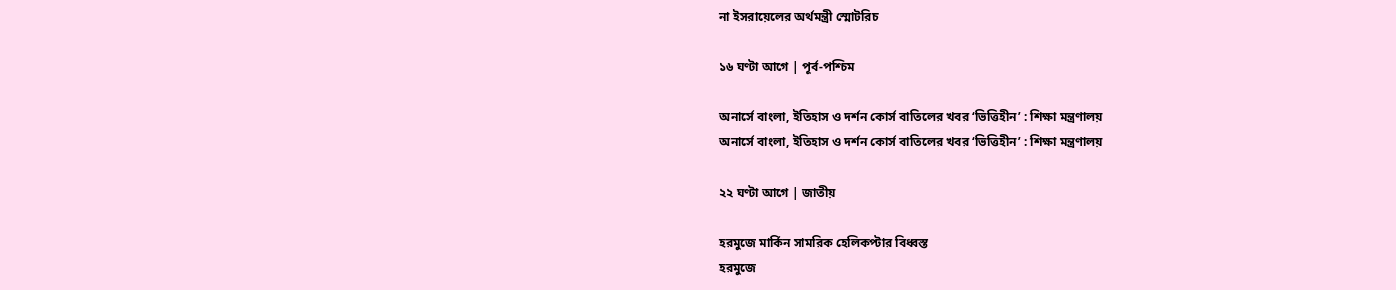না ইসরায়েলের অর্থমন্ত্রী স্মোটরিচ

১৬ ঘণ্টা আগে | পূর্ব-পশ্চিম

অনার্সে বাংলা, ইতিহাস ও দর্শন কোর্স বাতিলের খবর ‘ভিত্তিহীন’ : শিক্ষা মন্ত্রণালয়
অনার্সে বাংলা, ইতিহাস ও দর্শন কোর্স বাতিলের খবর ‘ভিত্তিহীন’ : শিক্ষা মন্ত্রণালয়

২২ ঘণ্টা আগে | জাতীয়

হরমুজে মার্কিন সামরিক হেলিকপ্টার বিধ্বস্ত
হরমুজে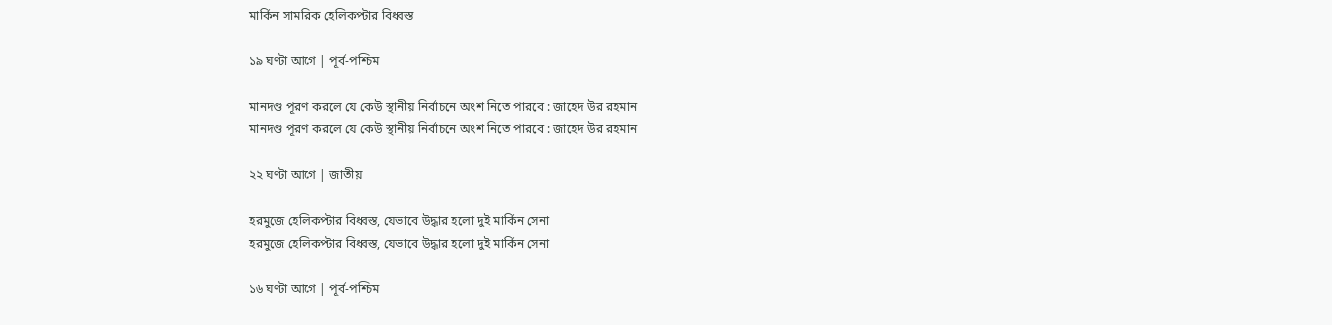মার্কিন সামরিক হেলিকপ্টার বিধ্বস্ত

১৯ ঘণ্টা আগে | পূর্ব-পশ্চিম

মানদণ্ড পূরণ করলে যে কেউ স্থানীয় নির্বাচনে অংশ নিতে পারবে : জাহেদ উর রহমান
মানদণ্ড পূরণ করলে যে কেউ স্থানীয় নির্বাচনে অংশ নিতে পারবে : জাহেদ উর রহমান

২২ ঘণ্টা আগে | জাতীয়

হরমুজে হেলিকপ্টার বিধ্বস্ত, যেভাবে উদ্ধার হলো দুই মার্কিন সেনা
হরমুজে হেলিকপ্টার বিধ্বস্ত, যেভাবে উদ্ধার হলো দুই মার্কিন সেনা

১৬ ঘণ্টা আগে | পূর্ব-পশ্চিম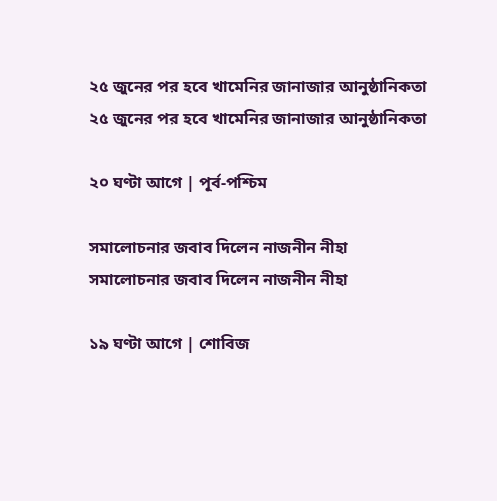২৫ জুনের পর হবে খামেনির জানাজার আনুষ্ঠানিকতা
২৫ জুনের পর হবে খামেনির জানাজার আনুষ্ঠানিকতা

২০ ঘণ্টা আগে | পূর্ব-পশ্চিম

সমালোচনার জবাব দিলেন নাজনীন নীহা
সমালোচনার জবাব দিলেন নাজনীন নীহা

১৯ ঘণ্টা আগে | শোবিজ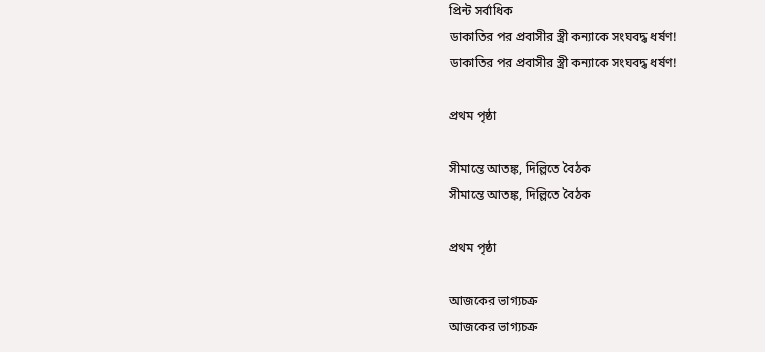প্রিন্ট সর্বাধিক
ডাকাতির পর প্রবাসীর স্ত্রী কন্যাকে সংঘবদ্ধ ধর্ষণ!
ডাকাতির পর প্রবাসীর স্ত্রী কন্যাকে সংঘবদ্ধ ধর্ষণ!

প্রথম পৃষ্ঠা

সীমান্তে আতঙ্ক, দিল্লিতে বৈঠক
সীমান্তে আতঙ্ক, দিল্লিতে বৈঠক

প্রথম পৃষ্ঠা

আজকের ভাগ্যচক্র
আজকের ভাগ্যচক্র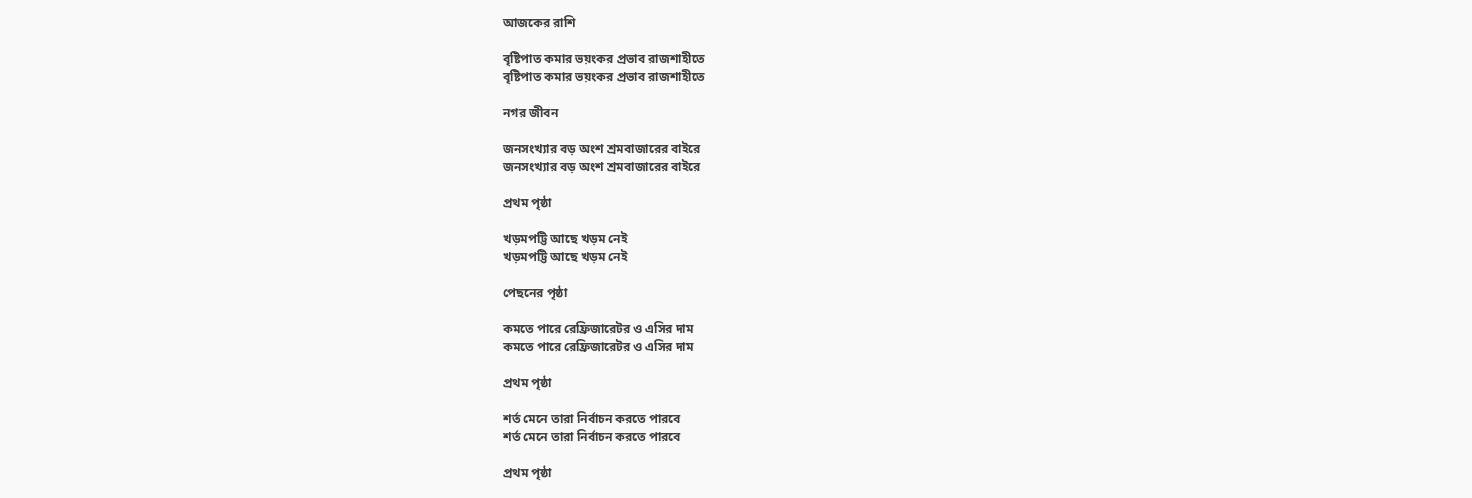আজকের রাশি

বৃষ্টিপাত কমার ভয়ংকর প্রভাব রাজশাহীতে
বৃষ্টিপাত কমার ভয়ংকর প্রভাব রাজশাহীতে

নগর জীবন

জনসংখ্যার বড় অংশ শ্রমবাজারের বাইরে
জনসংখ্যার বড় অংশ শ্রমবাজারের বাইরে

প্রথম পৃষ্ঠা

খড়মপট্টি আছে খড়ম নেই
খড়মপট্টি আছে খড়ম নেই

পেছনের পৃষ্ঠা

কমতে পারে রেফ্রিজারেটর ও এসির দাম
কমতে পারে রেফ্রিজারেটর ও এসির দাম

প্রথম পৃষ্ঠা

শর্ত মেনে তারা নির্বাচন করতে পারবে
শর্ত মেনে তারা নির্বাচন করতে পারবে

প্রথম পৃষ্ঠা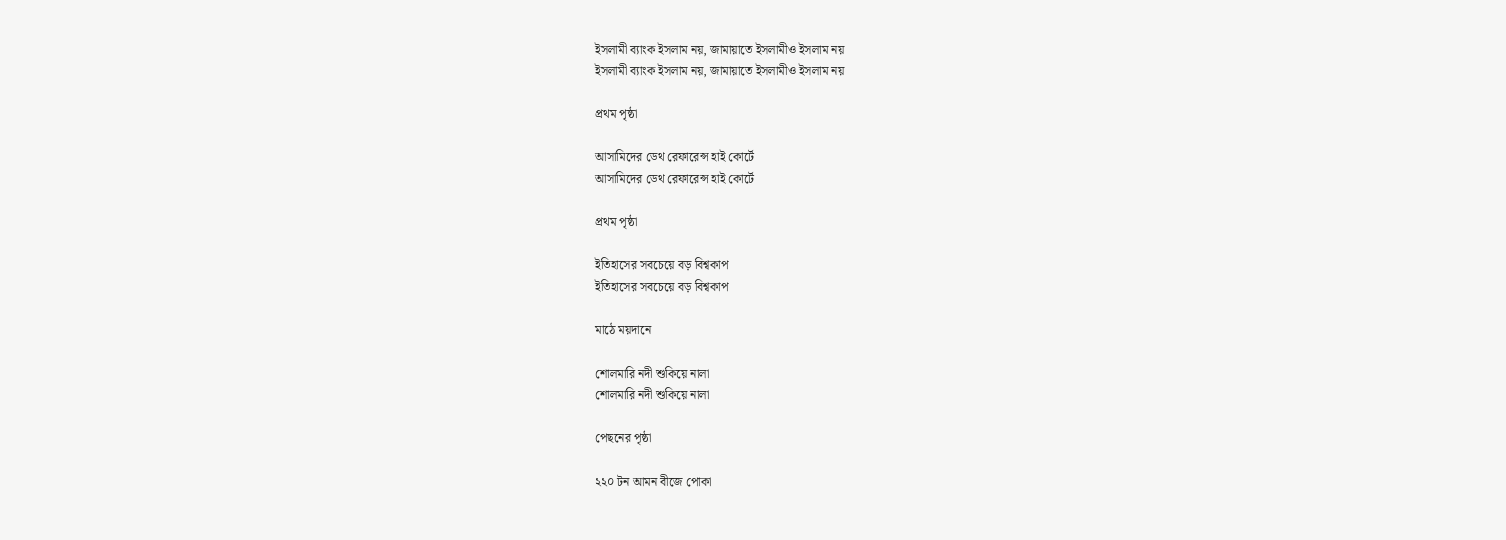ইসলামী ব্যাংক ইসলাম নয়, জামায়াতে ইসলামীও ইসলাম নয়
ইসলামী ব্যাংক ইসলাম নয়, জামায়াতে ইসলামীও ইসলাম নয়

প্রথম পৃষ্ঠা

আসামিদের ডেথ রেফারেন্স হাই কোর্টে
আসামিদের ডেথ রেফারেন্স হাই কোর্টে

প্রথম পৃষ্ঠা

ইতিহাসের সবচেয়ে বড় বিশ্বকাপ
ইতিহাসের সবচেয়ে বড় বিশ্বকাপ

মাঠে ময়দানে

শোলমারি নদী শুকিয়ে নালা
শোলমারি নদী শুকিয়ে নালা

পেছনের পৃষ্ঠা

২২০ টন আমন বীজে পোকা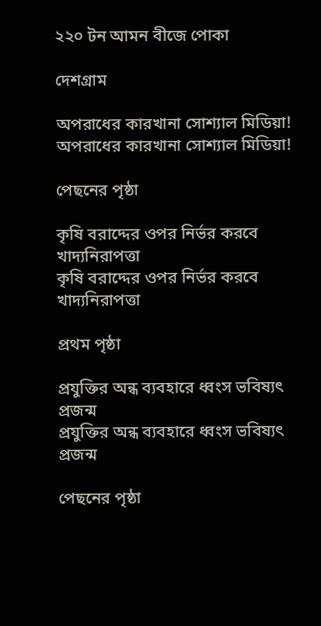২২০ টন আমন বীজে পোকা

দেশগ্রাম

অপরাধের কারখানা সোশ্যাল মিডিয়া!
অপরাধের কারখানা সোশ্যাল মিডিয়া!

পেছনের পৃষ্ঠা

কৃষি বরাদ্দের ওপর নির্ভর করবে খাদ্যনিরাপত্তা
কৃষি বরাদ্দের ওপর নির্ভর করবে খাদ্যনিরাপত্তা

প্রথম পৃষ্ঠা

প্রযুক্তির অন্ধ ব্যবহারে ধ্বংস ভবিষ্যৎ প্রজন্ম
প্রযুক্তির অন্ধ ব্যবহারে ধ্বংস ভবিষ্যৎ প্রজন্ম

পেছনের পৃষ্ঠা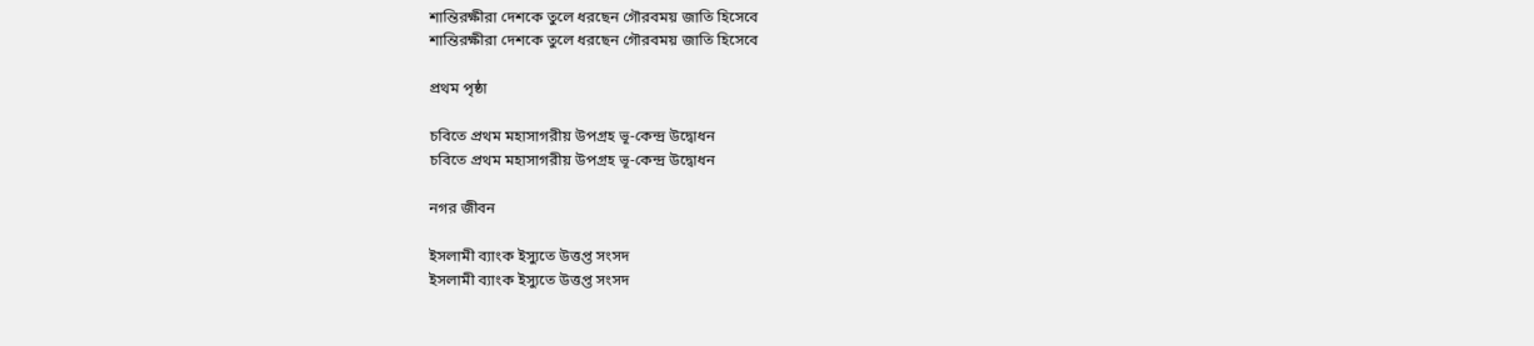শান্তিরক্ষীরা দেশকে তুলে ধরছেন গৌরবময় জাতি হিসেবে
শান্তিরক্ষীরা দেশকে তুলে ধরছেন গৌরবময় জাতি হিসেবে

প্রথম পৃষ্ঠা

চবিতে প্রথম মহাসাগরীয় উপগ্রহ ভূ-কেন্দ্র উদ্বোধন
চবিতে প্রথম মহাসাগরীয় উপগ্রহ ভূ-কেন্দ্র উদ্বোধন

নগর জীবন

ইসলামী ব্যাংক ইস্যুতে উত্তপ্ত সংসদ
ইসলামী ব্যাংক ইস্যুতে উত্তপ্ত সংসদ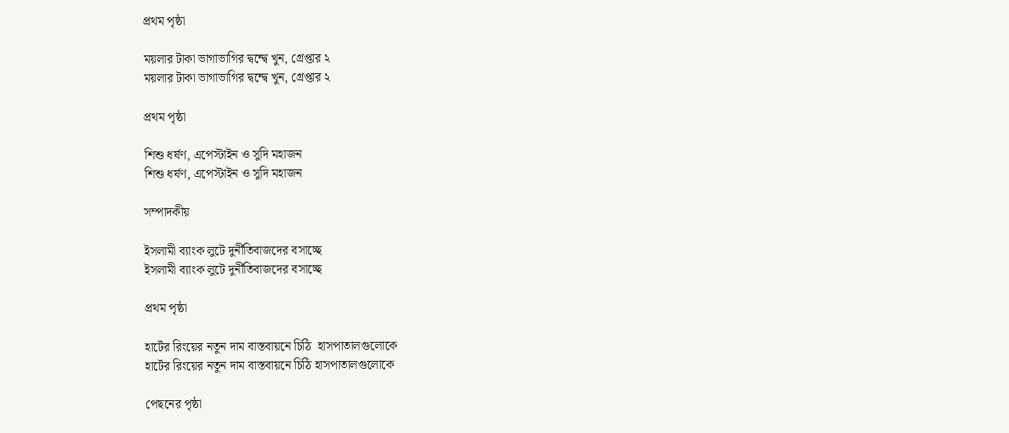প্রথম পৃষ্ঠা

ময়লার টাকা ভাগাভাগির দ্বন্দ্বে খুন, গ্রেপ্তার ২
ময়লার টাকা ভাগাভাগির দ্বন্দ্বে খুন, গ্রেপ্তার ২

প্রথম পৃষ্ঠা

শিশু ধর্ষণ, এপেস্টাইন ও সুদি মহাজন
শিশু ধর্ষণ, এপেস্টাইন ও সুদি মহাজন

সম্পাদকীয়

ইসলামী ব্যাংক লুটে দুর্নীতিবাজদের বসাচ্ছে
ইসলামী ব্যাংক লুটে দুর্নীতিবাজদের বসাচ্ছে

প্রথম পৃষ্ঠা

হার্টের রিংয়ের নতুন দাম বাস্তবায়নে চিঠি  হাসপাতালগুলোকে
হার্টের রিংয়ের নতুন দাম বাস্তবায়নে চিঠি হাসপাতালগুলোকে

পেছনের পৃষ্ঠা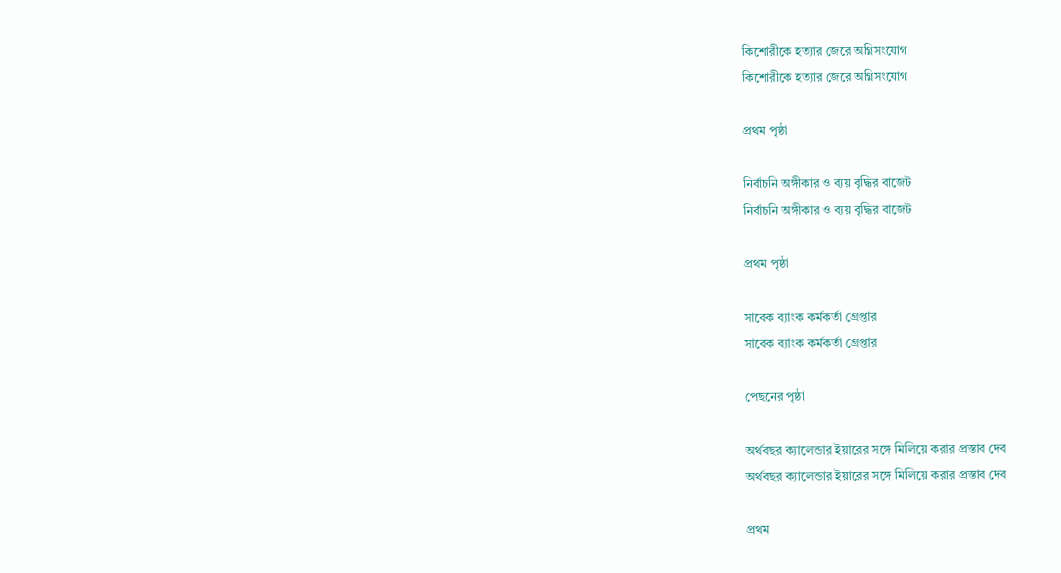কিশোরীকে হত্যার জেরে অগ্নিসংযোগ
কিশোরীকে হত্যার জেরে অগ্নিসংযোগ

প্রথম পৃষ্ঠা

নির্বাচনি অঙ্গীকার ও ব্যয় বৃদ্ধির বাজেট
নির্বাচনি অঙ্গীকার ও ব্যয় বৃদ্ধির বাজেট

প্রথম পৃষ্ঠা

সাবেক ব্যাংক কর্মকর্তা গ্রেপ্তার
সাবেক ব্যাংক কর্মকর্তা গ্রেপ্তার

পেছনের পৃষ্ঠা

অর্থবছর ক্যালেন্ডার ইয়ারের সঙ্গে মিলিয়ে করার প্রস্তাব দেব
অর্থবছর ক্যালেন্ডার ইয়ারের সঙ্গে মিলিয়ে করার প্রস্তাব দেব

প্রথম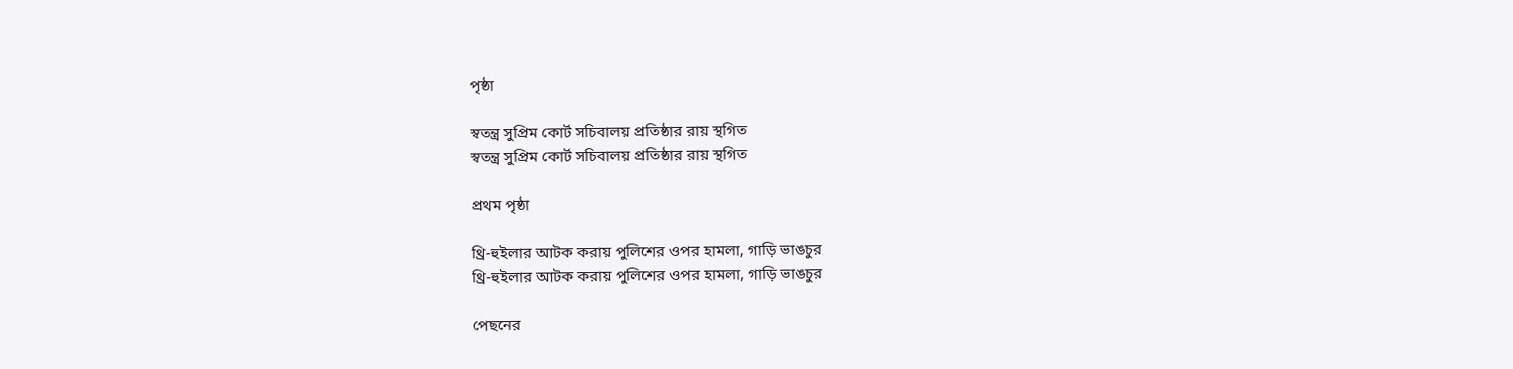পৃষ্ঠা

স্বতন্ত্র সুপ্রিম কোর্ট সচিবালয় প্রতিষ্ঠার রায় স্থগিত
স্বতন্ত্র সুপ্রিম কোর্ট সচিবালয় প্রতিষ্ঠার রায় স্থগিত

প্রথম পৃষ্ঠা

থ্রি-হুইলার আটক করায় পুলিশের ওপর হামলা, গাড়ি ভাঙচুর
থ্রি-হুইলার আটক করায় পুলিশের ওপর হামলা, গাড়ি ভাঙচুর

পেছনের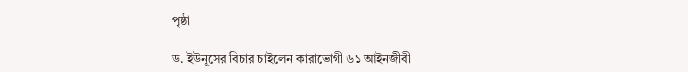পৃষ্ঠা

ড. ইউনূসের বিচার চাইলেন কারাভোগী ৬১ আইনজীবী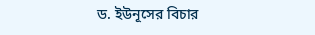ড. ইউনূসের বিচার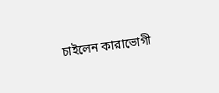চাইলেন কারাভোগী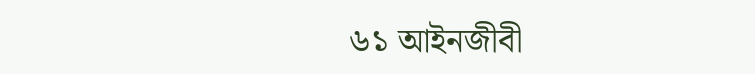৬১ আইনজীবী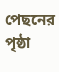পেছনের পৃষ্ঠা